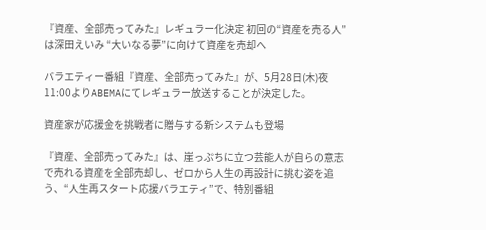『資産、全部売ってみた』レギュラー化決定 初回の“資産を売る人”は深田えいみ “大いなる夢”に向けて資産を売却へ

バラエティー番組『資産、全部売ってみた』が、5月28日(木)夜11:00よりABEMAにてレギュラー放送することが決定した。

資産家が応援金を挑戦者に贈与する新システムも登場

『資産、全部売ってみた』は、崖っぷちに立つ芸能人が自らの意志で売れる資産を全部売却し、ゼロから人生の再設計に挑む姿を追う、“人生再スタート応援バラエティ”で、特別番組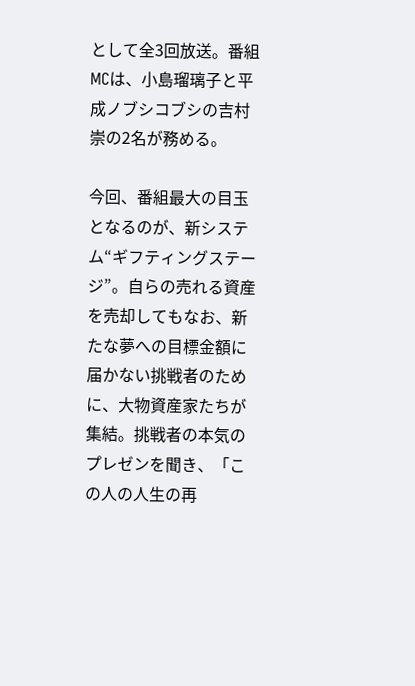として全3回放送。番組MCは、小島瑠璃子と平成ノブシコブシの吉村崇の2名が務める。

今回、番組最大の目玉となるのが、新システム“ギフティングステージ”。自らの売れる資産を売却してもなお、新たな夢への目標金額に届かない挑戦者のために、大物資産家たちが集結。挑戦者の本気のプレゼンを聞き、「この人の人生の再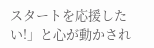スタートを応援したい!」と心が動かされ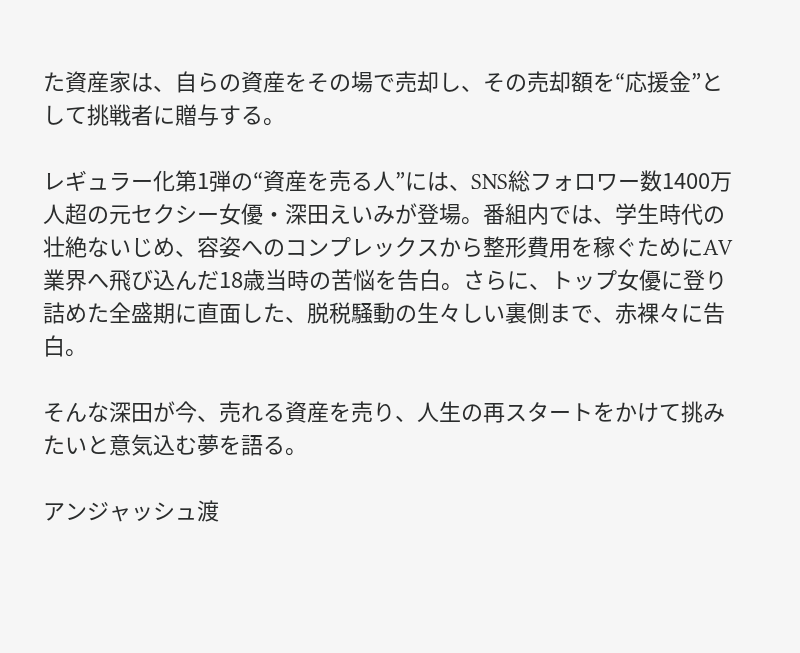た資産家は、自らの資産をその場で売却し、その売却額を“応援金”として挑戦者に贈与する。

レギュラー化第1弾の“資産を売る人”には、SNS総フォロワー数1400万人超の元セクシー女優・深田えいみが登場。番組内では、学生時代の壮絶ないじめ、容姿へのコンプレックスから整形費用を稼ぐためにAV業界へ飛び込んだ18歳当時の苦悩を告白。さらに、トップ女優に登り詰めた全盛期に直面した、脱税騒動の生々しい裏側まで、赤裸々に告白。

そんな深田が今、売れる資産を売り、人生の再スタートをかけて挑みたいと意気込む夢を語る。

アンジャッシュ渡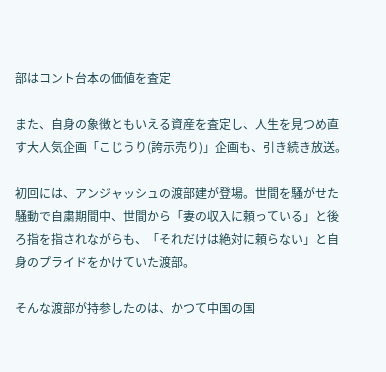部はコント台本の価値を査定

また、自身の象徴ともいえる資産を査定し、人生を見つめ直す大人気企画「こじうり(誇示売り)」企画も、引き続き放送。

初回には、アンジャッシュの渡部建が登場。世間を騒がせた騒動で自粛期間中、世間から「妻の収入に頼っている」と後ろ指を指されながらも、「それだけは絶対に頼らない」と自身のプライドをかけていた渡部。

そんな渡部が持参したのは、かつて中国の国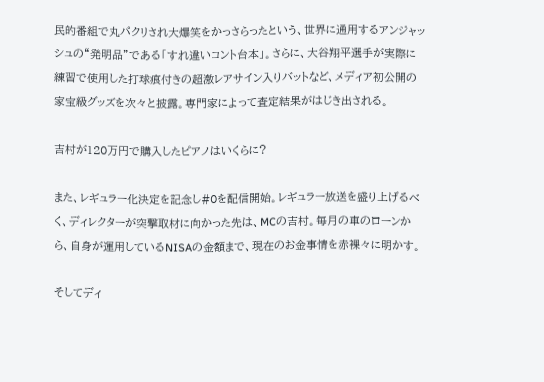民的番組で丸パクリされ大爆笑をかっさらったという、世界に通用するアンジャッシュの“発明品”である「すれ違いコント台本」。さらに、大谷翔平選手が実際に練習で使用した打球痕付きの超激レアサイン入りバットなど、メディア初公開の家宝級グッズを次々と披露。専門家によって査定結果がはじき出される。

吉村が120万円で購入したピアノはいくらに?

また、レギュラー化決定を記念し#0を配信開始。レギュラー放送を盛り上げるべく、ディレクターが突撃取材に向かった先は、MCの吉村。毎月の車のローンから、自身が運用しているNISAの金額まで、現在のお金事情を赤裸々に明かす。

そしてディ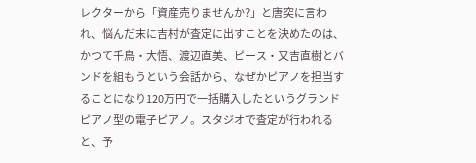レクターから「資産売りませんか?」と唐突に言われ、悩んだ末に吉村が査定に出すことを決めたのは、かつて千鳥・大悟、渡辺直美、ピース・又吉直樹とバンドを組もうという会話から、なぜかピアノを担当することになり120万円で一括購入したというグランドピアノ型の電子ピアノ。スタジオで査定が行われると、予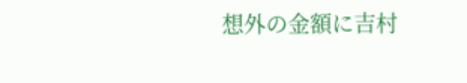想外の金額に吉村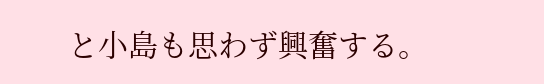と小島も思わず興奮する。